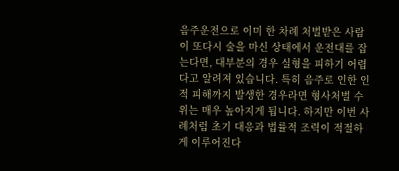음주운전으로 이미 한 차례 처벌받은 사람이 또다시 술을 마신 상태에서 운전대를 잡는다면, 대부분의 경우 실형을 피하기 어렵다고 알려져 있습니다. 특히 음주로 인한 인적 피해까지 발생한 경우라면 형사처벌 수위는 매우 높아지게 됩니다. 하지만 이번 사례처럼 초기 대응과 법률적 조력이 적절하게 이루어진다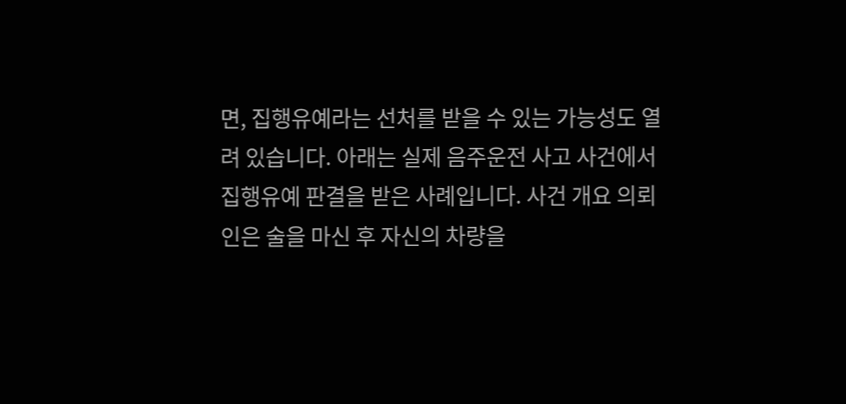면, 집행유예라는 선처를 받을 수 있는 가능성도 열려 있습니다. 아래는 실제 음주운전 사고 사건에서 집행유예 판결을 받은 사례입니다. 사건 개요 의뢰인은 술을 마신 후 자신의 차량을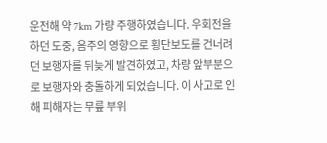운전해 약 7km 가량 주행하였습니다. 우회전을 하던 도중, 음주의 영향으로 횡단보도를 건너려던 보행자를 뒤늦게 발견하였고, 차량 앞부분으로 보행자와 충돌하게 되었습니다. 이 사고로 인해 피해자는 무릎 부위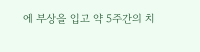에 부상을 입고 약 5주간의 치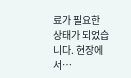료가 필요한 상태가 되었습니다. 현장에서…